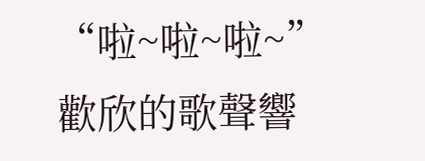“啦~啦~啦~”
歡欣的歌聲響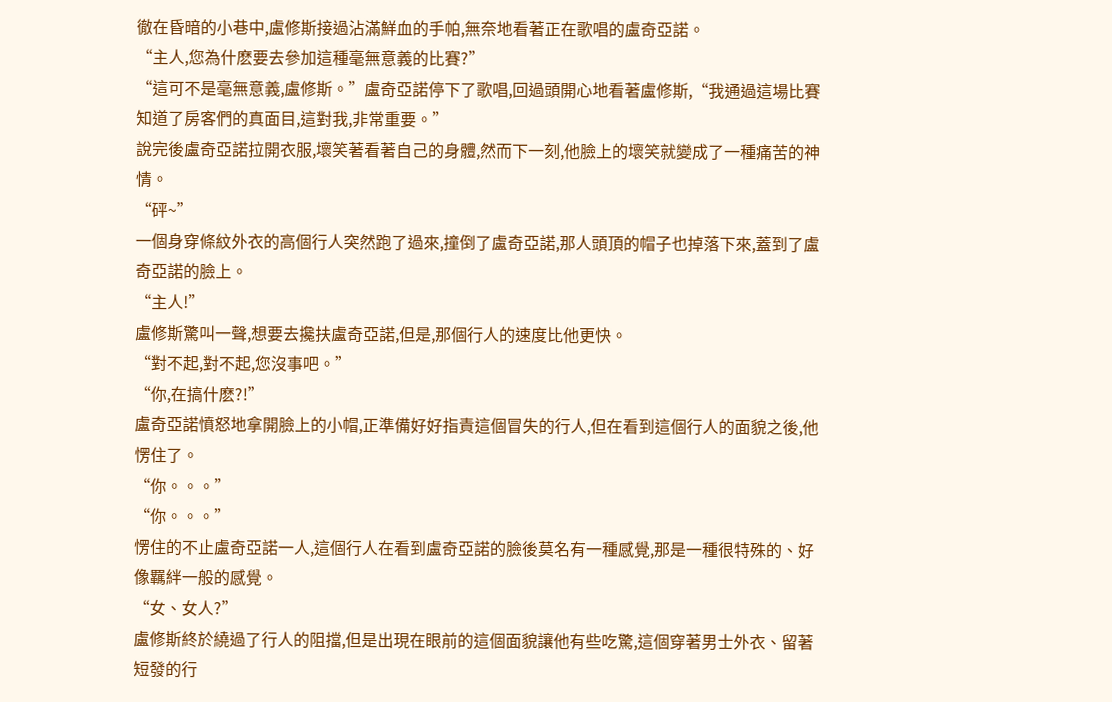徹在昏暗的小巷中,盧修斯接過沾滿鮮血的手帕,無奈地看著正在歌唱的盧奇亞諾。
“主人,您為什麽要去參加這種毫無意義的比賽?”
“這可不是毫無意義,盧修斯。”盧奇亞諾停下了歌唱,回過頭開心地看著盧修斯,“我通過這場比賽知道了房客們的真面目,這對我,非常重要。”
說完後盧奇亞諾拉開衣服,壞笑著看著自己的身體,然而下一刻,他臉上的壞笑就變成了一種痛苦的神情。
“砰~”
一個身穿條紋外衣的高個行人突然跑了過來,撞倒了盧奇亞諾,那人頭頂的帽子也掉落下來,蓋到了盧奇亞諾的臉上。
“主人!”
盧修斯驚叫一聲,想要去攙扶盧奇亞諾,但是,那個行人的速度比他更快。
“對不起,對不起,您沒事吧。”
“你,在搞什麽?!”
盧奇亞諾憤怒地拿開臉上的小帽,正準備好好指責這個冒失的行人,但在看到這個行人的面貌之後,他愣住了。
“你。。。”
“你。。。”
愣住的不止盧奇亞諾一人,這個行人在看到盧奇亞諾的臉後莫名有一種感覺,那是一種很特殊的、好像羈絆一般的感覺。
“女、女人?”
盧修斯終於繞過了行人的阻擋,但是出現在眼前的這個面貌讓他有些吃驚,這個穿著男士外衣、留著短發的行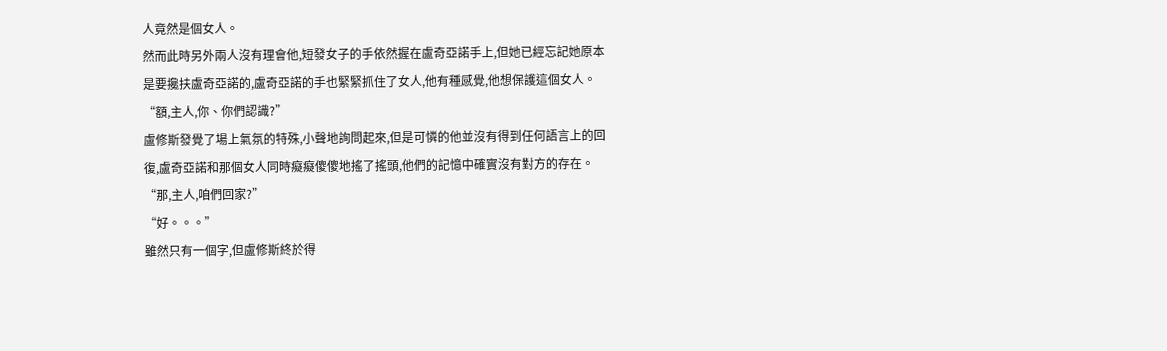人竟然是個女人。
然而此時另外兩人沒有理會他,短發女子的手依然握在盧奇亞諾手上,但她已經忘記她原本是要攙扶盧奇亞諾的,盧奇亞諾的手也緊緊抓住了女人,他有種感覺,他想保護這個女人。
“額,主人,你、你們認識?”
盧修斯發覺了場上氣氛的特殊,小聲地詢問起來,但是可憐的他並沒有得到任何語言上的回復,盧奇亞諾和那個女人同時癡癡傻傻地搖了搖頭,他們的記憶中確實沒有對方的存在。
“那,主人,咱們回家?”
“好。。。”
雖然只有一個字,但盧修斯終於得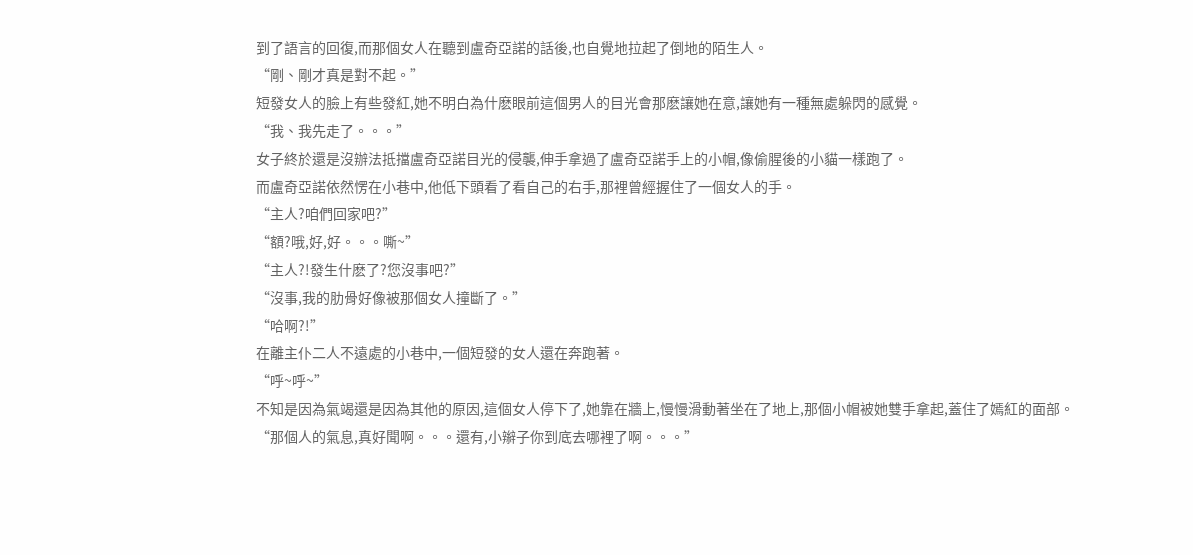到了語言的回復,而那個女人在聽到盧奇亞諾的話後,也自覺地拉起了倒地的陌生人。
“剛、剛才真是對不起。”
短發女人的臉上有些發紅,她不明白為什麽眼前這個男人的目光會那麽讓她在意,讓她有一種無處躲閃的感覺。
“我、我先走了。。。”
女子終於還是沒辦法抵擋盧奇亞諾目光的侵襲,伸手拿過了盧奇亞諾手上的小帽,像偷腥後的小貓一樣跑了。
而盧奇亞諾依然愣在小巷中,他低下頭看了看自己的右手,那裡曾經握住了一個女人的手。
“主人?咱們回家吧?”
“額?哦,好,好。。。嘶~”
“主人?!發生什麽了?您沒事吧?”
“沒事,我的肋骨好像被那個女人撞斷了。”
“哈啊?!”
在離主仆二人不遠處的小巷中,一個短發的女人還在奔跑著。
“呼~呼~”
不知是因為氣竭還是因為其他的原因,這個女人停下了,她靠在牆上,慢慢滑動著坐在了地上,那個小帽被她雙手拿起,蓋住了嫣紅的面部。
“那個人的氣息,真好聞啊。。。還有,小辮子你到底去哪裡了啊。。。”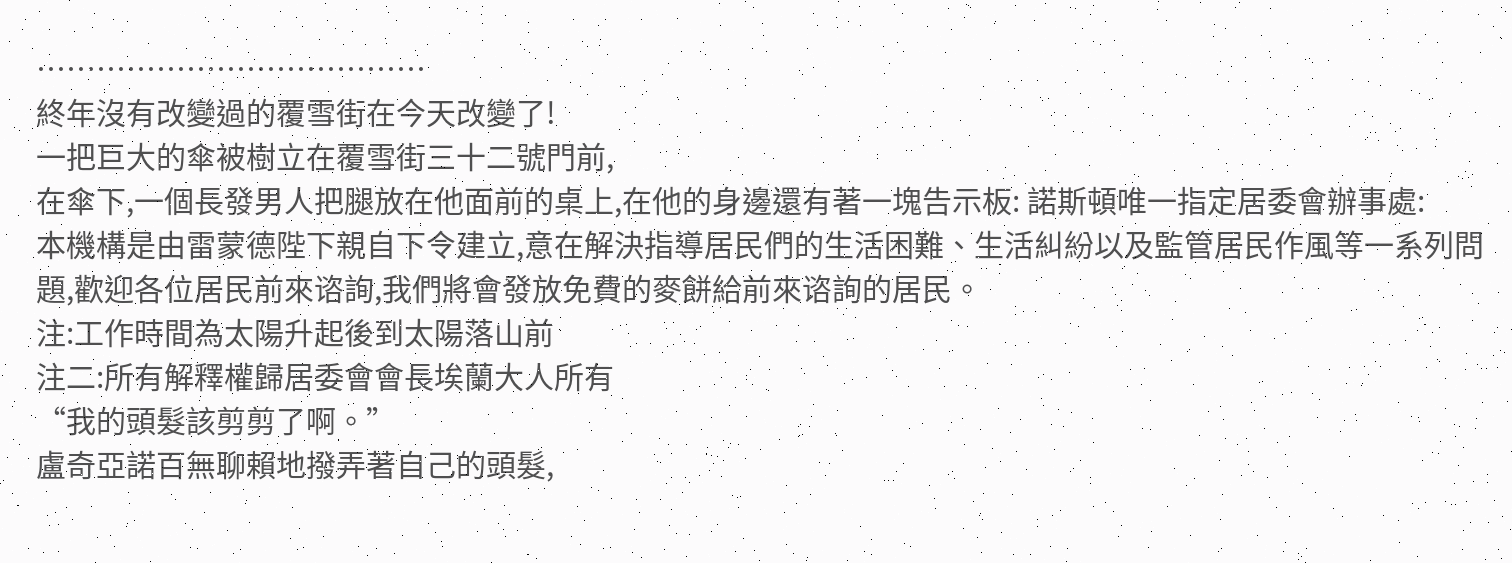…………………………………
終年沒有改變過的覆雪街在今天改變了!
一把巨大的傘被樹立在覆雪街三十二號門前,
在傘下,一個長發男人把腿放在他面前的桌上,在他的身邊還有著一塊告示板: 諾斯頓唯一指定居委會辦事處:
本機構是由雷蒙德陛下親自下令建立,意在解決指導居民們的生活困難、生活糾紛以及監管居民作風等一系列問題,歡迎各位居民前來谘詢,我們將會發放免費的麥餅給前來谘詢的居民。
注:工作時間為太陽升起後到太陽落山前
注二:所有解釋權歸居委會會長埃蘭大人所有
“我的頭髮該剪剪了啊。”
盧奇亞諾百無聊賴地撥弄著自己的頭髮,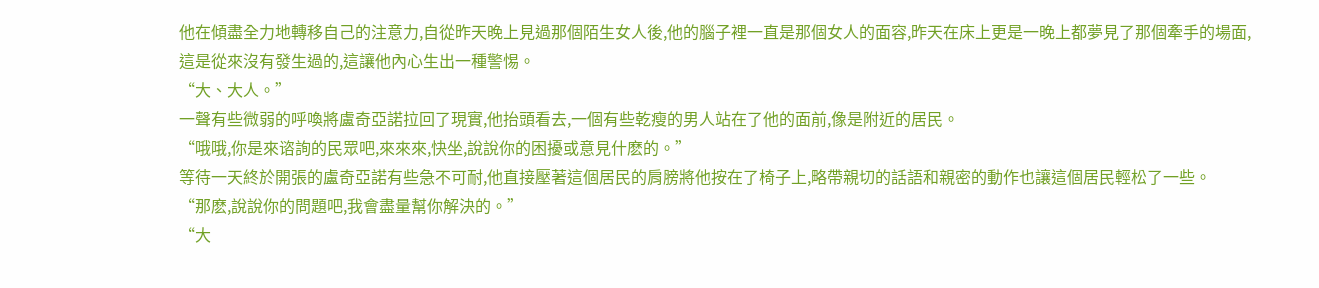他在傾盡全力地轉移自己的注意力,自從昨天晚上見過那個陌生女人後,他的腦子裡一直是那個女人的面容,昨天在床上更是一晚上都夢見了那個牽手的場面,這是從來沒有發生過的,這讓他內心生出一種警惕。
“大、大人。”
一聲有些微弱的呼喚將盧奇亞諾拉回了現實,他抬頭看去,一個有些乾瘦的男人站在了他的面前,像是附近的居民。
“哦哦,你是來谘詢的民眾吧,來來來,快坐,說說你的困擾或意見什麽的。”
等待一天終於開張的盧奇亞諾有些急不可耐,他直接壓著這個居民的肩膀將他按在了椅子上,略帶親切的話語和親密的動作也讓這個居民輕松了一些。
“那麽,說說你的問題吧,我會盡量幫你解決的。”
“大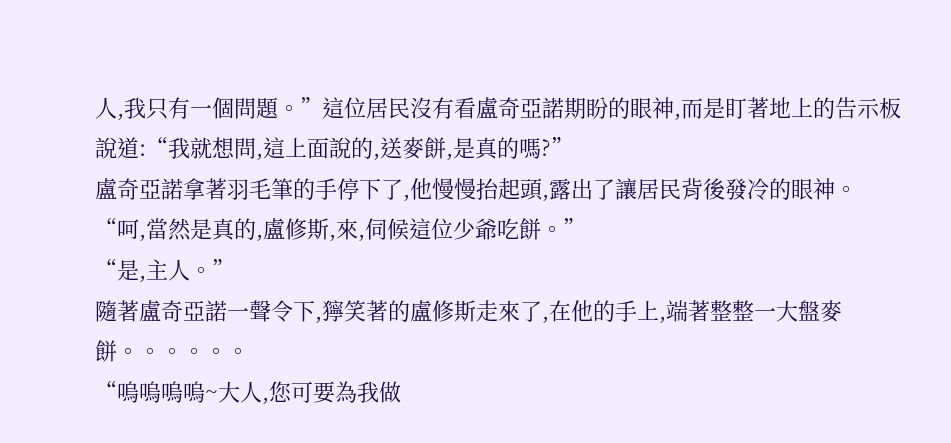人,我只有一個問題。”這位居民沒有看盧奇亞諾期盼的眼神,而是盯著地上的告示板說道:“我就想問,這上面說的,送麥餅,是真的嗎?”
盧奇亞諾拿著羽毛筆的手停下了,他慢慢抬起頭,露出了讓居民背後發冷的眼神。
“呵,當然是真的,盧修斯,來,伺候這位少爺吃餅。”
“是,主人。”
隨著盧奇亞諾一聲令下,獰笑著的盧修斯走來了,在他的手上,端著整整一大盤麥餅。。。。。。
“嗚嗚嗚嗚~大人,您可要為我做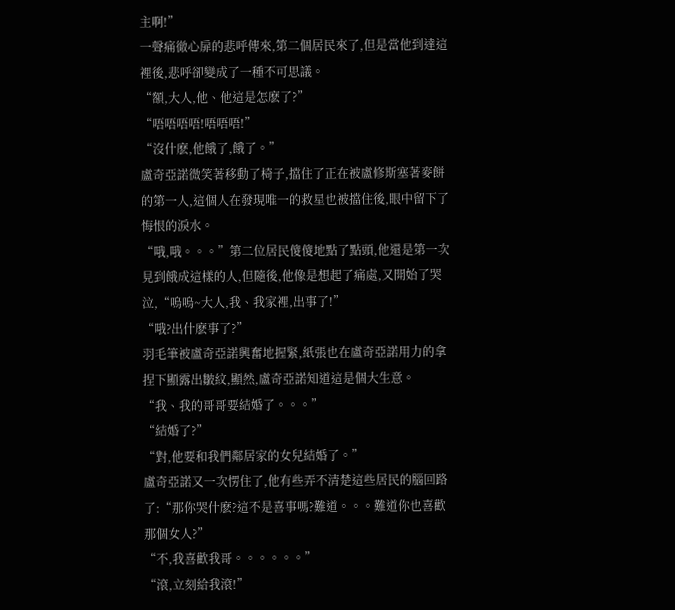主啊!”
一聲痛徹心扉的悲呼傳來,第二個居民來了,但是當他到達這裡後,悲呼卻變成了一種不可思議。
“額,大人,他、他這是怎麽了?”
“唔唔唔唔!唔唔唔!”
“沒什麽,他餓了,餓了。”
盧奇亞諾微笑著移動了椅子,擋住了正在被盧修斯塞著麥餅的第一人,這個人在發現唯一的救星也被擋住後,眼中留下了悔恨的淚水。
“哦,哦。。。”第二位居民傻傻地點了點頭,他還是第一次見到餓成這樣的人,但隨後,他像是想起了痛處,又開始了哭泣,“嗚嗚~大人,我、我家裡,出事了!”
“哦?出什麽事了?”
羽毛筆被盧奇亞諾興奮地握緊,紙張也在盧奇亞諾用力的拿捏下顯露出皺紋,顯然,盧奇亞諾知道這是個大生意。
“我、我的哥哥要結婚了。。。”
“結婚了?”
“對,他要和我們鄰居家的女兒結婚了。”
盧奇亞諾又一次愣住了,他有些弄不清楚這些居民的腦回路了:“那你哭什麽?這不是喜事嗎?難道。。。難道你也喜歡那個女人?”
“不,我喜歡我哥。。。。。。”
“滾,立刻給我滾!”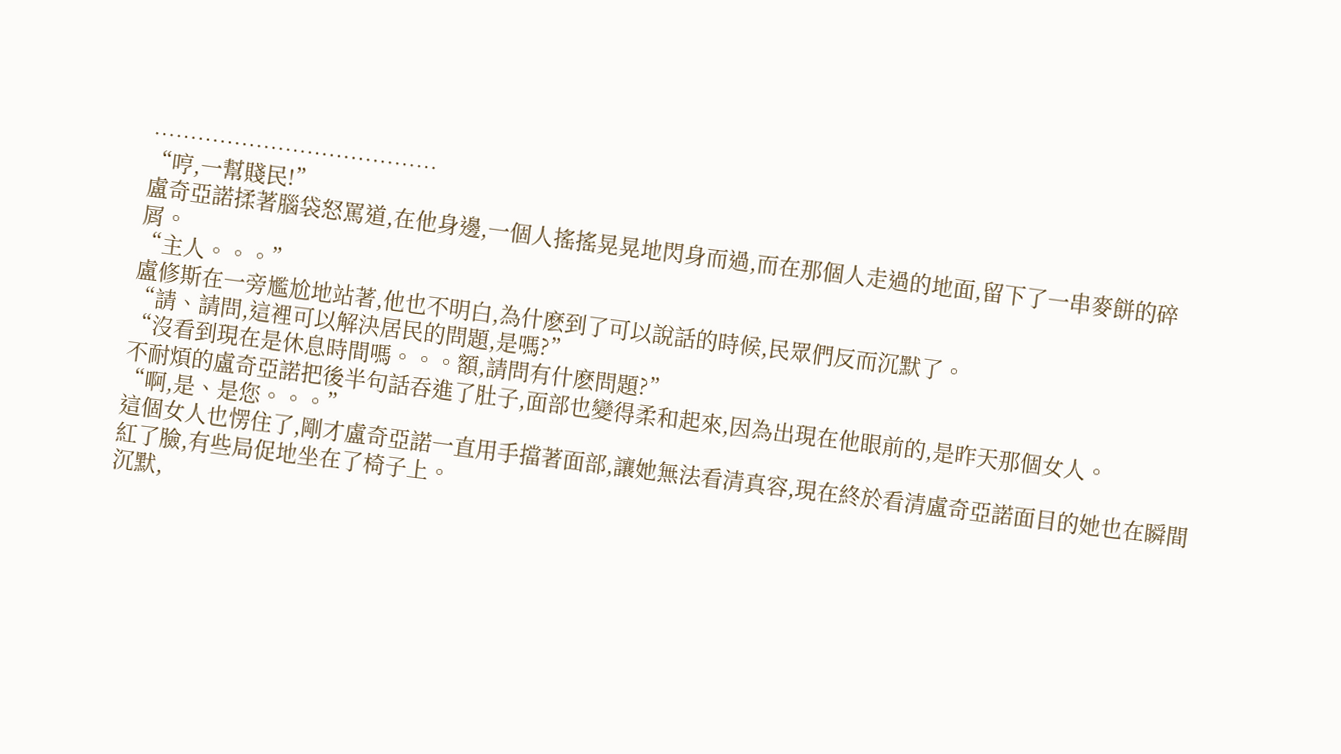…………………………………
“哼,一幫賤民!”
盧奇亞諾揉著腦袋怒罵道,在他身邊,一個人搖搖晃晃地閃身而過,而在那個人走過的地面,留下了一串麥餅的碎屑。
“主人。。。”
盧修斯在一旁尷尬地站著,他也不明白,為什麽到了可以說話的時候,民眾們反而沉默了。
“請、請問,這裡可以解決居民的問題,是嗎?”
“沒看到現在是休息時間嗎。。。額,請問有什麽問題?”
不耐煩的盧奇亞諾把後半句話吞進了肚子,面部也變得柔和起來,因為出現在他眼前的,是昨天那個女人。
“啊,是、是您。。。”
這個女人也愣住了,剛才盧奇亞諾一直用手擋著面部,讓她無法看清真容,現在終於看清盧奇亞諾面目的她也在瞬間紅了臉,有些局促地坐在了椅子上。
沉默,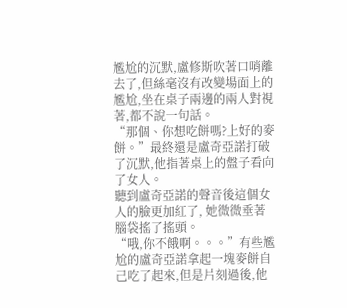尷尬的沉默,盧修斯吹著口哨離去了,但絲毫沒有改變場面上的尷尬,坐在桌子兩邊的兩人對視著,都不說一句話。
“那個、你想吃餅嗎?上好的麥餅。”最終還是盧奇亞諾打破了沉默,他指著桌上的盤子看向了女人。
聽到盧奇亞諾的聲音後這個女人的臉更加紅了, 她微微垂著腦袋搖了搖頭。
“哦,你不餓啊。。。”有些尷尬的盧奇亞諾拿起一塊麥餅自己吃了起來,但是片刻過後,他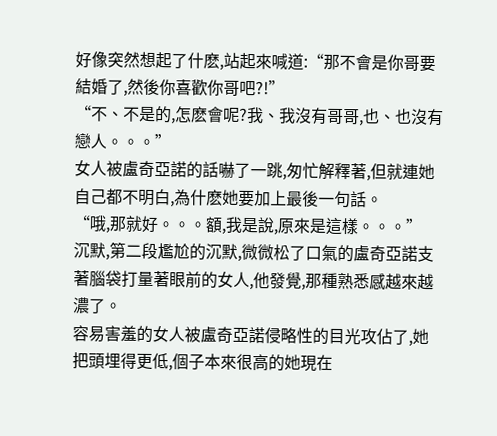好像突然想起了什麽,站起來喊道:“那不會是你哥要結婚了,然後你喜歡你哥吧?!”
“不、不是的,怎麽會呢?我、我沒有哥哥,也、也沒有戀人。。。”
女人被盧奇亞諾的話嚇了一跳,匆忙解釋著,但就連她自己都不明白,為什麽她要加上最後一句話。
“哦,那就好。。。額,我是說,原來是這樣。。。”
沉默,第二段尷尬的沉默,微微松了口氣的盧奇亞諾支著腦袋打量著眼前的女人,他發覺,那種熟悉感越來越濃了。
容易害羞的女人被盧奇亞諾侵略性的目光攻佔了,她把頭埋得更低,個子本來很高的她現在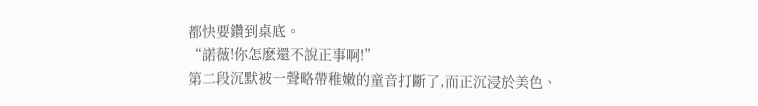都快要鑽到桌底。
“諾薇!你怎麽還不說正事啊!”
第二段沉默被一聲略帶稚嫩的童音打斷了,而正沉浸於美色、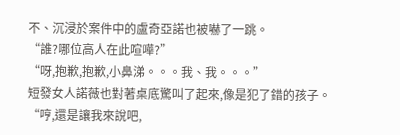不、沉浸於案件中的盧奇亞諾也被嚇了一跳。
“誰?哪位高人在此喧嘩?”
“呀,抱歉,抱歉,小鼻涕。。。我、我。。。”
短發女人諾薇也對著桌底驚叫了起來,像是犯了錯的孩子。
“哼,還是讓我來說吧,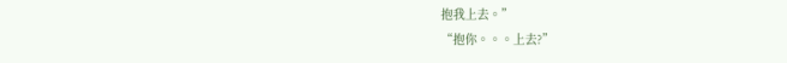抱我上去。”
“抱你。。。上去?”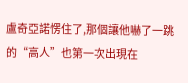盧奇亞諾愣住了,那個讓他嚇了一跳的“高人”也第一次出現在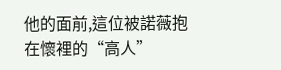他的面前,這位被諾薇抱在懷裡的“高人”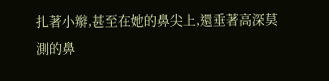扎著小辮,甚至在她的鼻尖上,還垂著高深莫測的鼻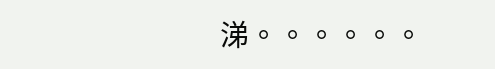涕。。。。。。